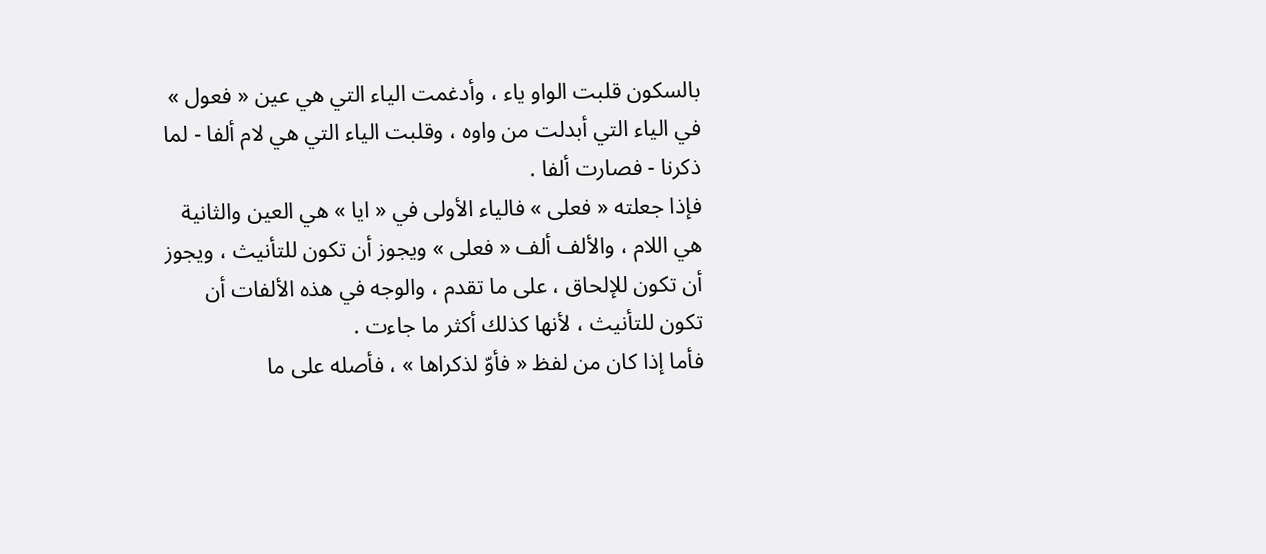بالسكون قلبت الواو ياء ، وأدغمت الياء التي هي عين « فعول » في الياء التي أبدلت من واوه ، وقلبت الياء التي هي لام ألفا - لما ذكرنا - فصارت ألفا .
فإذا جعلته « فعلى » فالياء الأولى في « ايا » هي العين والثانية هي اللام ، والألف ألف « فعلى » ويجوز أن تكون للتأنيث ، ويجوز أن تكون للإلحاق ، على ما تقدم ، والوجه في هذه الألفات أن تكون للتأنيث ، لأنها كذلك أكثر ما جاءت .
فأما إذا كان من لفظ « فأوّ لذكراها » ، فأصله على ما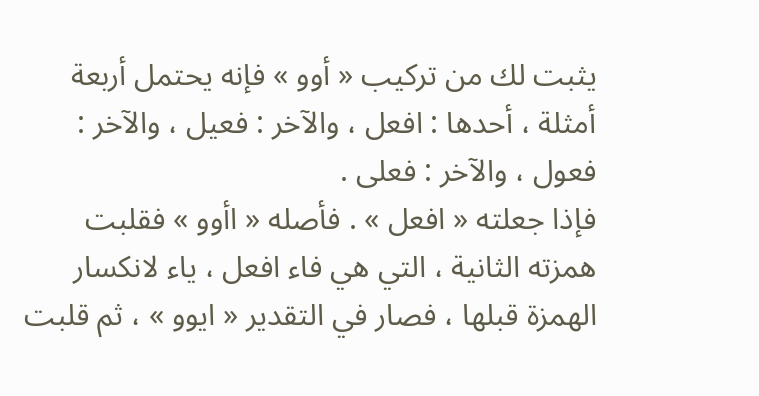يثبت لك من تركيب « أوو » فإنه يحتمل أربعة أمثلة ، أحدها : افعل ، والآخر : فعيل ، والآخر :
فعول ، والآخر : فعلى .
فإذا جعلته « افعل » . فأصله « اأوو » فقلبت همزته الثانية ، التي هي فاء افعل ، ياء لانكسار الهمزة قبلها ، فصار في التقدير « ايوو » ، ثم قلبت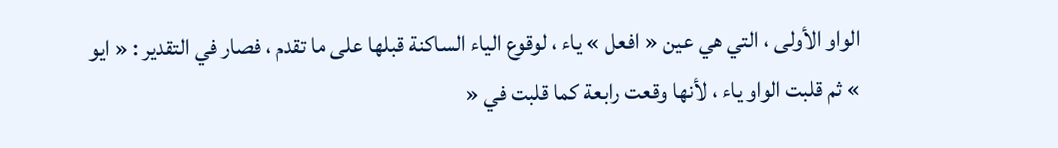الواو الأولى ، التي هي عين « افعل » ياء ، لوقوع الياء الساكنة قبلها على ما تقدم ، فصار في التقدير : « ايو » ثم قلبت الواو ياء ، لأنها وقعت رابعة كما قلبت في «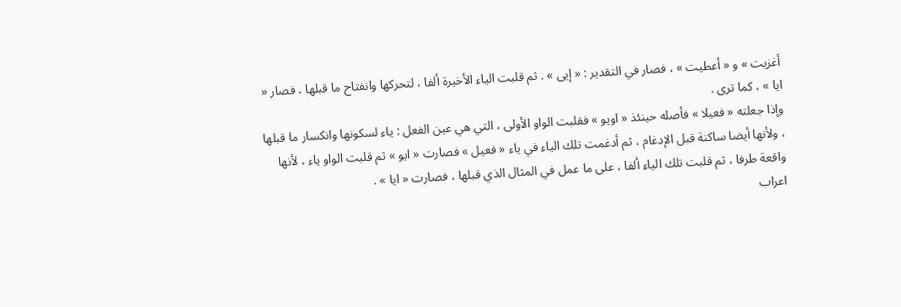أغزيت » و « أعطيت » ، فصار في التقدير : « إيى » . ثم قلبت الياء الأخيرة ألفا ، لتحركها وانفتاح ما قبلها ، فصار « ايا » ، كما ترى .
وإذا جعلته « فعيلا » فأصله حينئذ « اويو » فقلبت الواو الأولى ، التي هي عين الفعل : ياء لسكونها وانكسار ما قبلها ، ولأنها أيضا ساكنة قبل الإدغام ، ثم أدغمت تلك الياء في ياء « فعيل » فصارت « ايو » ثم قلبت الواو ياء ، لأنها واقعة طرفا ، ثم قلبت تلك الياء ألفا ، على ما عمل في المثال الذي قبلها ، فصارت « ايا » .
اعراب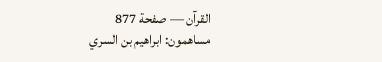القرآن — صفحة 877
مساهمون: ابراهيم بن السري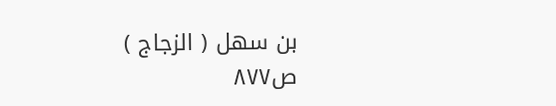بن سهل ( الزجاج )
ص٨٧٧